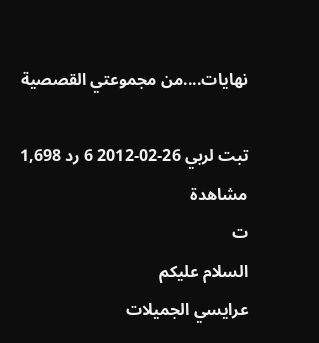نهايات....من مجموعتي القصصية

تبت لربي 26-02-2012 6 رد 1,698 مشاهدة
ت
السلام عليكم
عرايسي الجميلات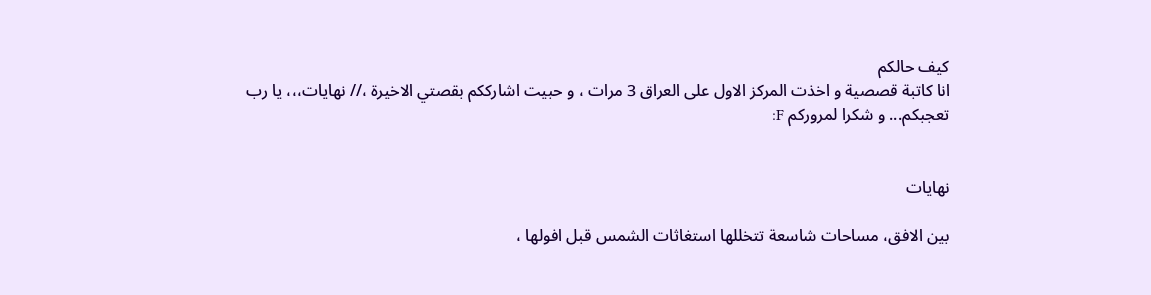كيف حالكم
انا كاتبة قصصية و اخذت المركز الاول على العراق 3 مرات ، و حبيت اشارككم بقصتي الاخيرة ،// نهايات،،، يا رب تعجبكم... و شكرا لمروركم F:


نهايات

بين الافق، مساحات شاسعة تتخللها استغاثات الشمس قبل افولها ،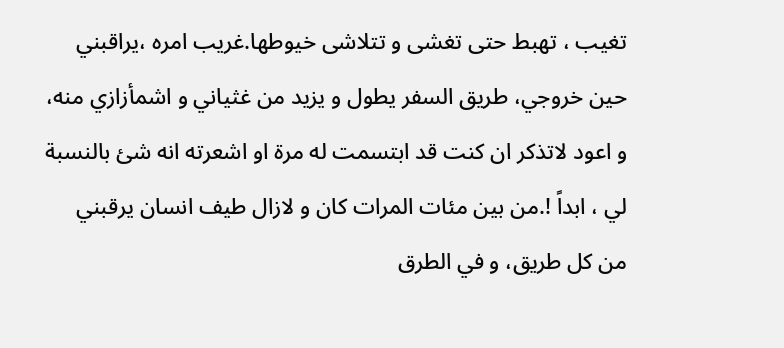تغيب ، تهبط حتى تغشى و تتلاشى خيوطها.غريب امره ،يراقبني حين خروجي، طريق السفر يطول و يزيد من غثياني و اشمأزازي منه، و اعود لاتذكر ان كنت قد ابتسمت له مرة او اشعرته انه شئ بالنسبة لي ، ابداً !.من بين مئات المرات كان و لازال طيف انسان يرقبني من كل طريق، و في الطرق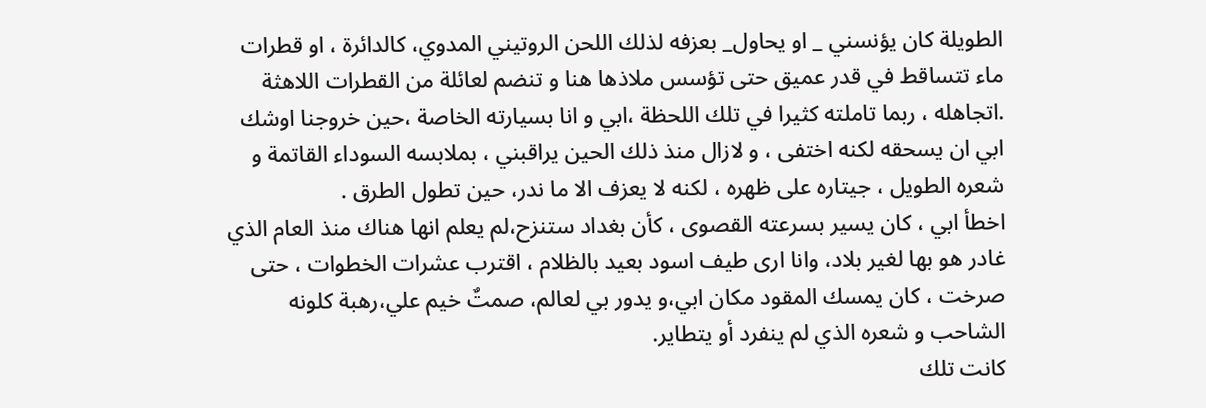الطويلة كان يؤنسني _ او يحاول_ بعزفه لذلك اللحن الروتيني المدوي، كالدائرة ، او قطرات ماء تتساقط في قدر عميق حتى تؤسس ملاذها هنا و تنضم لعائلة من القطرات اللاهثة .اتجاهله ، ربما تاملته كثيرا في تلك اللحظة ،ابي و انا بسيارته الخاصة ،حين خروجنا اوشك ابي ان يسحقه لكنه اختفى ، و لازال منذ ذلك الحين يراقبني ، بملابسه السوداء القاتمة و شعره الطويل ، جيتاره على ظهره ، لكنه لا يعزف الا ما ندر، حين تطول الطرق .
اخطأ ابي ، كان يسير بسرعته القصوى ، كأن بغداد ستنزح،لم يعلم انها هناك منذ العام الذي غادر هو بها لغير بلاد، وانا ارى طيف اسود بعيد بالظلام ، اقترب عشرات الخطوات ، حتى صرخت ، كان يمسك المقود مكان ابي،و يدور بي لعالم، صمتٌ خيم علي،رهبة كلونه الشاحب و شعره الذي لم ينفرد أو يتطاير.
كانت تلك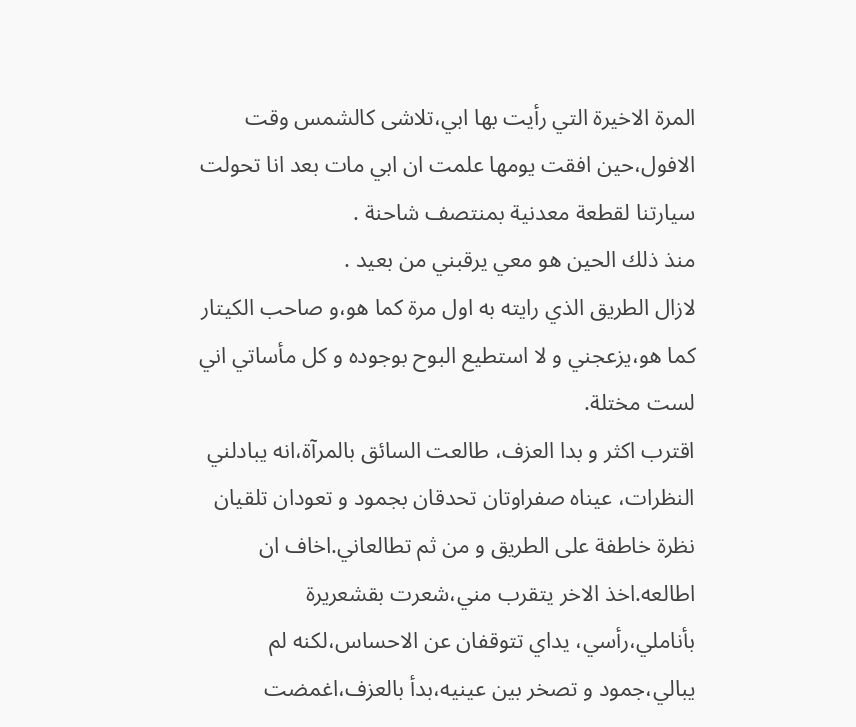المرة الاخيرة التي رأيت بها ابي،تلاشى كالشمس وقت الافول،حين افقت يومها علمت ان ابي مات بعد انا تحولت سيارتنا لقطعة معدنية بمنتصف شاحنة .
منذ ذلك الحين هو معي يرقبني من بعيد .
لازال الطريق الذي رايته به اول مرة كما هو،و صاحب الكيتار كما هو،يزعجني و لا استطيع البوح بوجوده و كل مأساتي اني لست مختلة.
اقترب اكثر و بدا العزف، طالعت السائق بالمرآة،انه يبادلني النظرات، عيناه صفراوتان تحدقان بجمود و تعودان تلقيان نظرة خاطفة على الطريق و من ثم تطالعاني.اخاف ان اطالعه.اخذ الاخر يتقرب مني،شعرت بقشعريرة بأناملي،رأسي، يداي تتوقفان عن الاحساس،لكنه لم يبالي،جمود و تصخر بين عينيه،بدأ بالعزف،اغمضت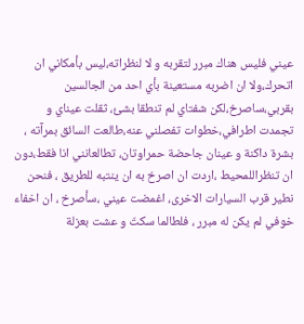عيني فليس هناك مبرر لتقربه و لا لنظراته،ليس بأمكاني ان اتحرك،ولا ان اضربه مستعينة بأي احد من الجالسين بقربي،ساصرخ،لكن شفتاي لم تنطقا بشئ، ثقلت عيناي و تجمدت اطرافي،خطوات تفصلني عنه،طالعت السائق بمرآته ، بشرة داكنة و عينان جاحضة حمراوتان، تطالعانني انا فقط،دون ان تنظراللمحيط ،اردت ان اصرخ به ان ينتبه للطريق ، فنحن نطير قرب السيارات الاخرى، اغمضت عيني ،سأصرخ ، ان اخفاء خوفي لم يكن له مبرر ، فلطالما سكتّ و عشت بعزلة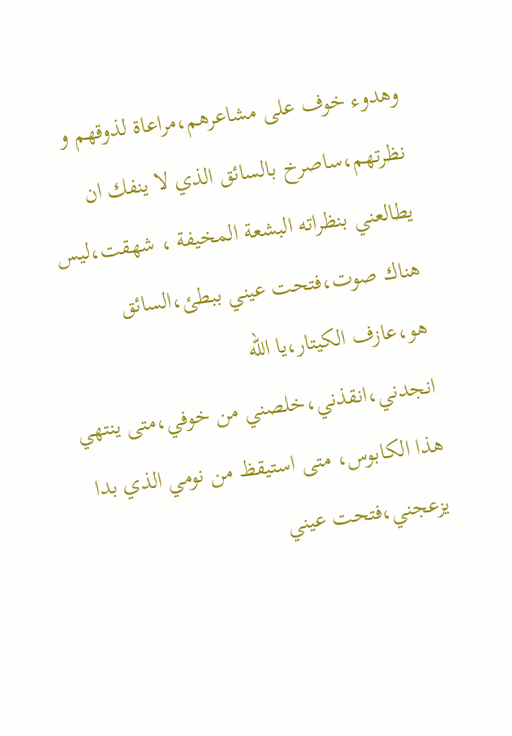وهدوء خوف على مشاعرهم،مراعاة لذوقهم و نظرتهم،ساصرخ بالسائق الذي لا ينفك ان يطالعني بنظراته البشعة المخيفة ، شهقت،ليس هناك صوت،فتحت عيني ببطئ،السائق هو،عازف الكيتار،يا الله انجدني،انقذني،خلصني من خوفي،متى ينتهي هذا الكابوس، متى استيقظ من نومي الذي بدا يزعجني،فتحت عيني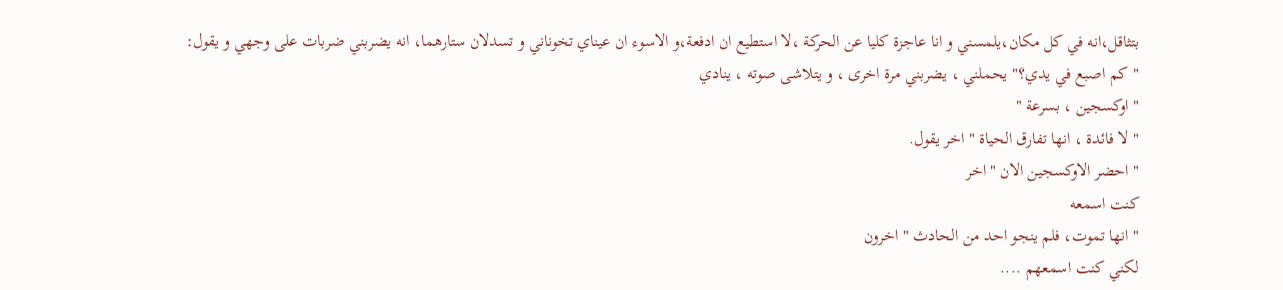بتثاقل،انه في كل مكان،يلمسني و انا عاجزة كليا عن الحركة ،لا استطيع ان ادفعة،و الاسوء ان عيناي تخوناني و تسدلان ستارهما، انه يضربني ضربات على وجهي و يقول:
"كم اصبع في يدي؟" يحملني ، يضربني مرة اخرى ، و يتلاشى صوته ، ينادي
" اوكسجين ، بسرعة "
" لا فائدة ، انها تفارق الحياة " اخر يقول.
" احضر الاوكسجين الان "اخر
كنت اسمعه
" انها تموت، فلم ينجو احد من الحادث " اخرون
لكني كنت اسمعهم ....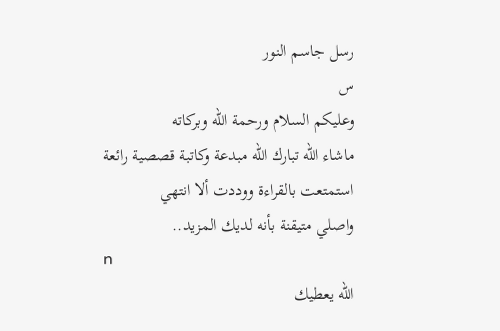رسل جاسم النور
س
وعليكم السلام ورحمة الله وبركاته
ماشاء الله تبارك الله مبدعة وكاتبة قصصية رائعة
استمتعت بالقراءة ووددت ألا انتهي
واصلي متيقنة بأنه لديك المزيد..
n
الله يعطيك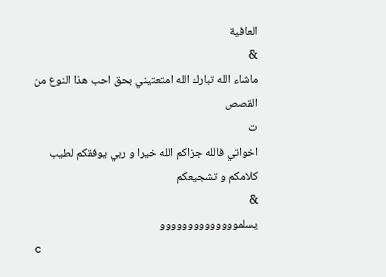العافية
&
ماشاء الله تبارك الله امتعتيني بحق احب هذا النوع من القصص
ت
اخواتي فالله جزاكم الله خيرا و ربي يوفقكم لطيب كلامكم و تشجيعكم
&
يسلموووووووووووووو
c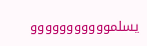يسلمووووووووووو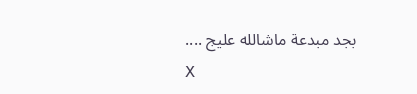بجد مبدعة ماشالله عليج ....
X